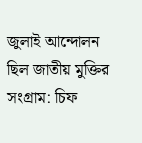জুলাই আন্দোলন ছিল জাতীয় মুক্তির সংগ্রাম: চিফ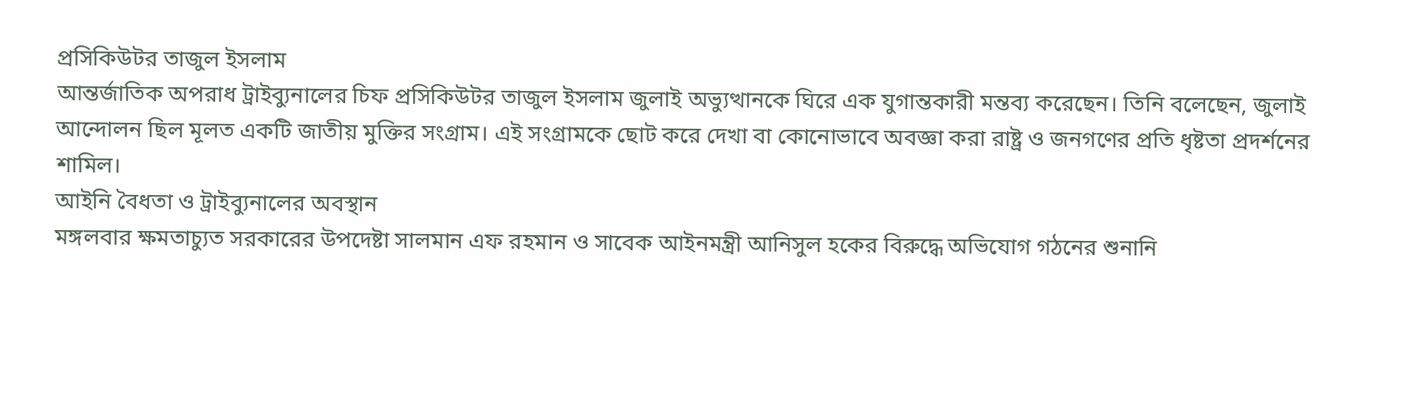প্রসিকিউটর তাজুল ইসলাম
আন্তর্জাতিক অপরাধ ট্রাইব্যুনালের চিফ প্রসিকিউটর তাজুল ইসলাম জুলাই অভ্যুত্থানকে ঘিরে এক যুগান্তকারী মন্তব্য করেছেন। তিনি বলেছেন, জুলাই আন্দোলন ছিল মূলত একটি জাতীয় মুক্তির সংগ্রাম। এই সংগ্রামকে ছোট করে দেখা বা কোনোভাবে অবজ্ঞা করা রাষ্ট্র ও জনগণের প্রতি ধৃষ্টতা প্রদর্শনের শামিল।
আইনি বৈধতা ও ট্রাইব্যুনালের অবস্থান
মঙ্গলবার ক্ষমতাচ্যুত সরকারের উপদেষ্টা সালমান এফ রহমান ও সাবেক আইনমন্ত্রী আনিসুল হকের বিরুদ্ধে অভিযোগ গঠনের শুনানি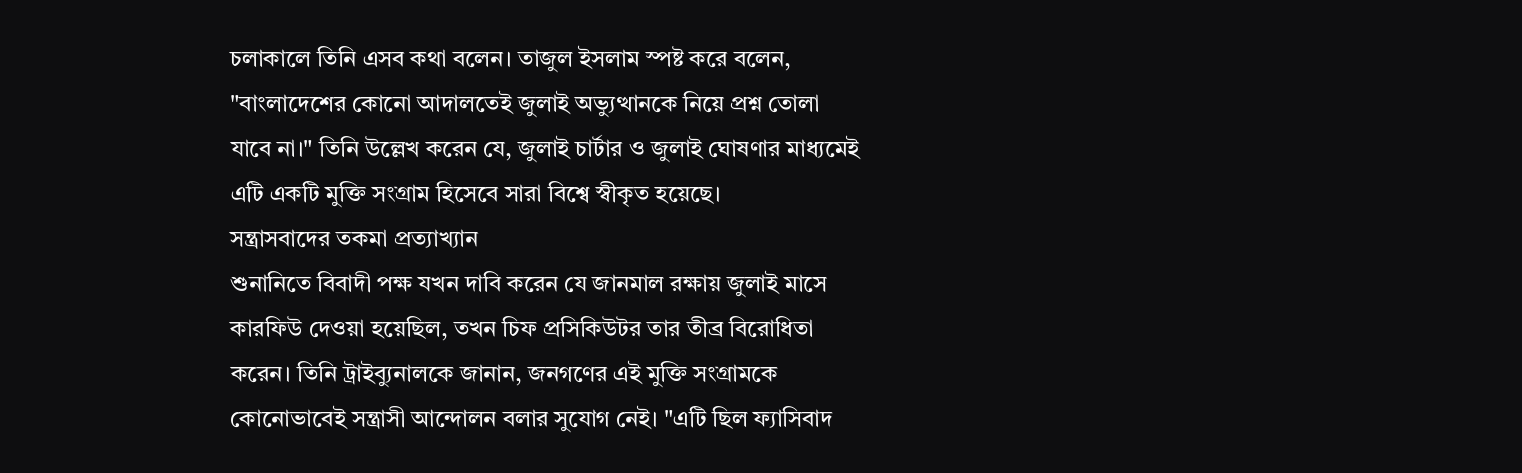চলাকালে তিনি এসব কথা বলেন। তাজুল ইসলাম স্পষ্ট করে বলেন, "বাংলাদেশের কোনো আদালতেই জুলাই অভ্যুত্থানকে নিয়ে প্রশ্ন তোলা যাবে না।" তিনি উল্লেখ করেন যে, জুলাই চার্টার ও জুলাই ঘোষণার মাধ্যমেই এটি একটি মুক্তি সংগ্রাম হিসেবে সারা বিশ্বে স্বীকৃত হয়েছে।
সন্ত্রাসবাদের তকমা প্রত্যাখ্যান
শুনানিতে বিবাদী পক্ষ যখন দাবি করেন যে জানমাল রক্ষায় জুলাই মাসে কারফিউ দেওয়া হয়েছিল, তখন চিফ প্রসিকিউটর তার তীব্র বিরোধিতা করেন। তিনি ট্রাইব্যুনালকে জানান, জনগণের এই মুক্তি সংগ্রামকে কোনোভাবেই সন্ত্রাসী আন্দোলন বলার সুযোগ নেই। "এটি ছিল ফ্যাসিবাদ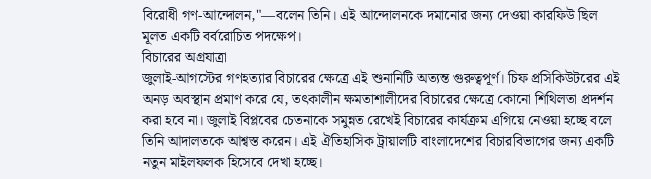বিরোধী গণ-আন্দোলন,"—বলেন তিনি। এই আন্দোলনকে দমানোর জন্য দেওয়া কারফিউ ছিল মূলত একটি বর্বরোচিত পদক্ষেপ।
বিচারের অগ্রযাত্রা
জুলাই-আগস্টের গণহত্যার বিচারের ক্ষেত্রে এই শুনানিটি অত্যন্ত গুরুত্বপূর্ণ। চিফ প্রসিকিউটরের এই অনড় অবস্থান প্রমাণ করে যে, তৎকালীন ক্ষমতাশালীদের বিচারের ক্ষেত্রে কোনো শিথিলতা প্রদর্শন করা হবে না। জুলাই বিপ্লবের চেতনাকে সমুন্নত রেখেই বিচারের কার্যক্রম এগিয়ে নেওয়া হচ্ছে বলে তিনি আদালতকে আশ্বস্ত করেন। এই ঐতিহাসিক ট্রায়ালটি বাংলাদেশের বিচারবিভাগের জন্য একটি নতুন মাইলফলক হিসেবে দেখা হচ্ছে।